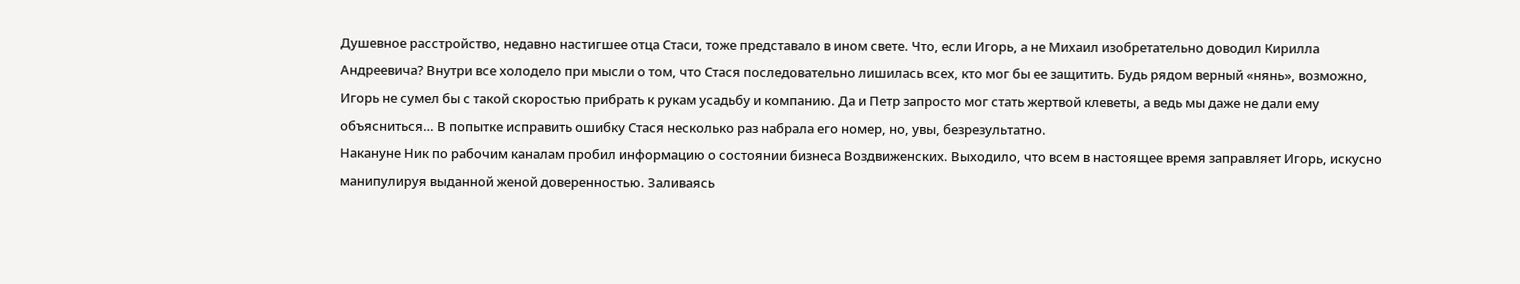Душевное расстройство, недавно настигшее отца Стаси, тоже представало в ином свете. Что, если Игорь, а не Михаил изобретательно доводил Кирилла Андреевича? Внутри все холодело при мысли о том, что Стася последовательно лишилась всех, кто мог бы ее защитить. Будь рядом верный «нянь», возможно, Игорь не сумел бы с такой скоростью прибрать к рукам усадьбу и компанию. Да и Петр запросто мог стать жертвой клеветы, а ведь мы даже не дали ему объясниться… В попытке исправить ошибку Стася несколько раз набрала его номер, но, увы, безрезультатно.
Накануне Ник по рабочим каналам пробил информацию о состоянии бизнеса Воздвиженских. Выходило, что всем в настоящее время заправляет Игорь, искусно манипулируя выданной женой доверенностью. Заливаясь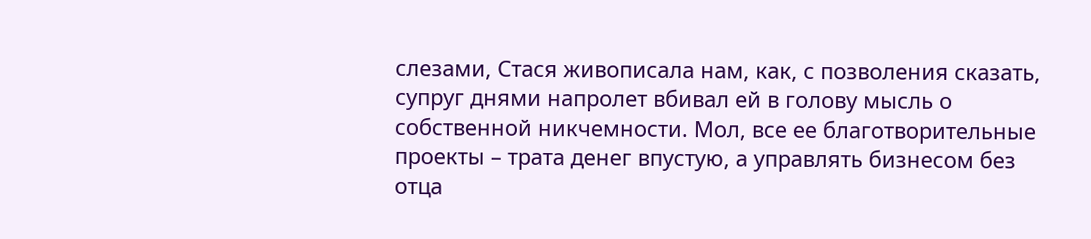слезами, Стася живописала нам, как, с позволения сказать, супруг днями напролет вбивал ей в голову мысль о собственной никчемности. Мол, все ее благотворительные проекты – трата денег впустую, а управлять бизнесом без отца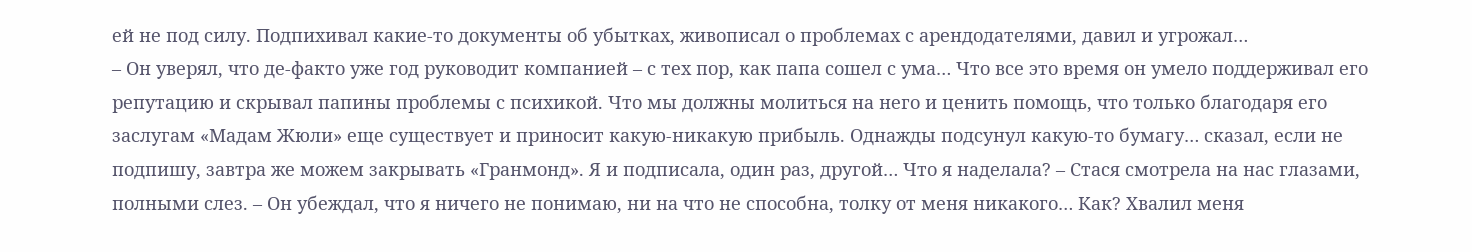ей не под силу. Подпихивал какие-то документы об убытках, живописал о проблемах с арендодателями, давил и угрожал…
– Он уверял, что де-факто уже год руководит компанией – с тех пор, как папа сошел с ума… Что все это время он умело поддерживал его репутацию и скрывал папины проблемы с психикой. Что мы должны молиться на него и ценить помощь, что только благодаря его заслугам «Мадам Жюли» еще существует и приносит какую-никакую прибыль. Однажды подсунул какую-то бумагу… сказал, если не подпишу, завтра же можем закрывать «Гранмонд». Я и подписала, один раз, другой… Что я наделала? – Стася смотрела на нас глазами, полными слез. – Он убеждал, что я ничего не понимаю, ни на что не способна, толку от меня никакого… Как? Хвалил меня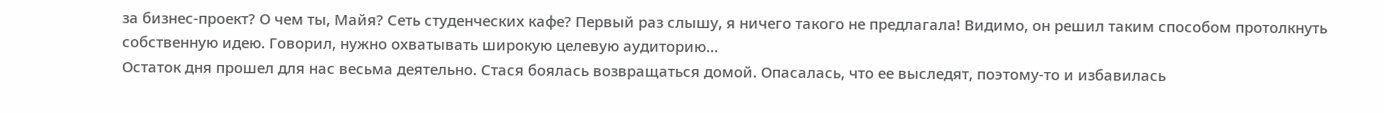за бизнес-проект? О чем ты, Майя? Сеть студенческих кафе? Первый раз слышу, я ничего такого не предлагала! Видимо, он решил таким способом протолкнуть собственную идею. Говорил, нужно охватывать широкую целевую аудиторию…
Остаток дня прошел для нас весьма деятельно. Стася боялась возвращаться домой. Опасалась, что ее выследят, поэтому-то и избавилась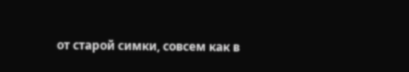от старой симки, совсем как в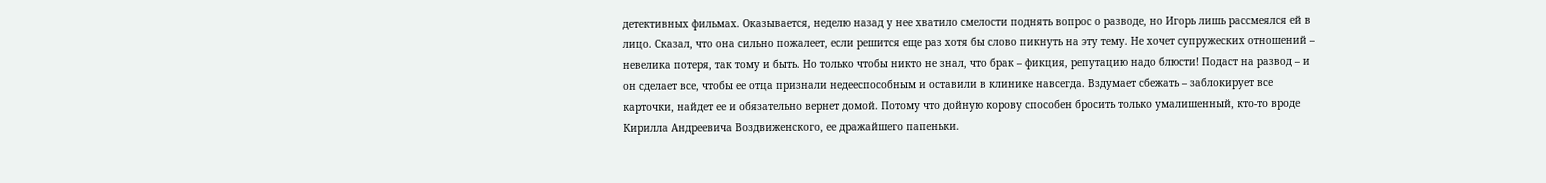детективных фильмах. Оказывается, неделю назад у нее хватило смелости поднять вопрос о разводе, но Игорь лишь рассмеялся ей в лицо. Сказал, что она сильно пожалеет, если решится еще раз хотя бы слово пикнуть на эту тему. Не хочет супружеских отношений – невелика потеря, так тому и быть. Но только чтобы никто не знал, что брак – фикция, репутацию надо блюсти! Подаст на развод – и он сделает все, чтобы ее отца признали недееспособным и оставили в клинике навсегда. Вздумает сбежать – заблокирует все карточки, найдет ее и обязательно вернет домой. Потому что дойную корову способен бросить только умалишенный, кто-то вроде Кирилла Андреевича Воздвиженского, ее дражайшего папеньки.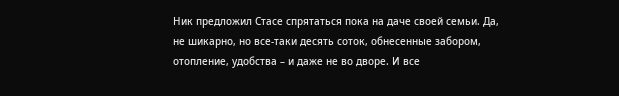Ник предложил Стасе спрятаться пока на даче своей семьи. Да, не шикарно, но все-таки десять соток, обнесенные забором, отопление, удобства – и даже не во дворе. И все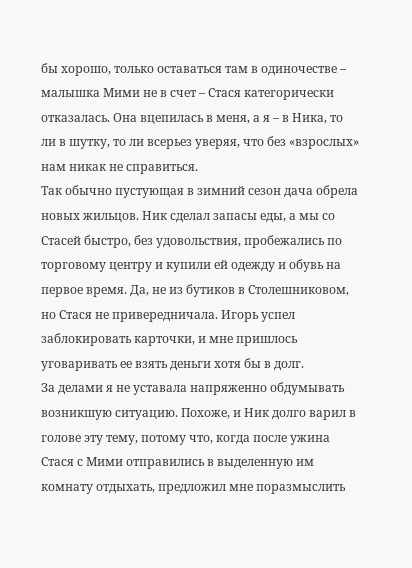бы хорошо, только оставаться там в одиночестве – малышка Мими не в счет – Стася категорически отказалась. Она вцепилась в меня, а я – в Ника, то ли в шутку, то ли всерьез уверяя, что без «взрослых» нам никак не справиться.
Так обычно пустующая в зимний сезон дача обрела новых жильцов. Ник сделал запасы еды, а мы со Стасей быстро, без удовольствия, пробежались по торговому центру и купили ей одежду и обувь на первое время. Да, не из бутиков в Столешниковом, но Стася не привередничала. Игорь успел заблокировать карточки, и мне пришлось уговаривать ее взять деньги хотя бы в долг.
За делами я не уставала напряженно обдумывать возникшую ситуацию. Похоже, и Ник долго варил в голове эту тему, потому что, когда после ужина Стася с Мими отправились в выделенную им комнату отдыхать, предложил мне поразмыслить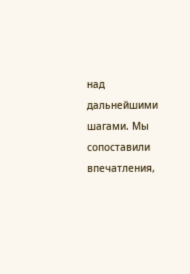над дальнейшими шагами. Мы сопоставили впечатления,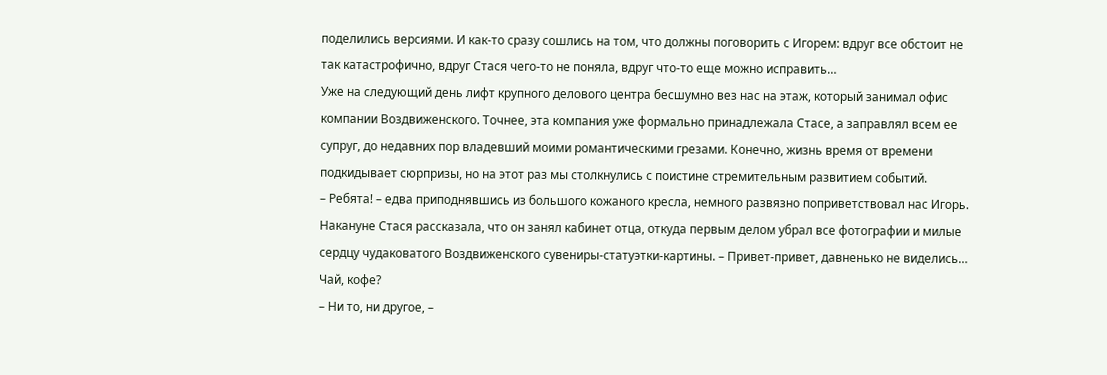поделились версиями. И как-то сразу сошлись на том, что должны поговорить с Игорем: вдруг все обстоит не так катастрофично, вдруг Стася чего-то не поняла, вдруг что-то еще можно исправить…
Уже на следующий день лифт крупного делового центра бесшумно вез нас на этаж, который занимал офис компании Воздвиженского. Точнее, эта компания уже формально принадлежала Стасе, а заправлял всем ее супруг, до недавних пор владевший моими романтическими грезами. Конечно, жизнь время от времени подкидывает сюрпризы, но на этот раз мы столкнулись с поистине стремительным развитием событий.
– Ребята! – едва приподнявшись из большого кожаного кресла, немного развязно поприветствовал нас Игорь. Накануне Стася рассказала, что он занял кабинет отца, откуда первым делом убрал все фотографии и милые сердцу чудаковатого Воздвиженского сувениры-статуэтки-картины. – Привет-привет, давненько не виделись… Чай, кофе?
– Ни то, ни другое, –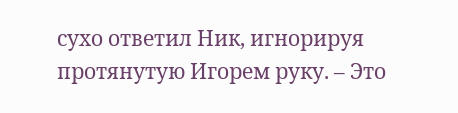сухо ответил Ник, игнорируя протянутую Игорем руку. – Это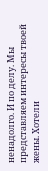ненадолго. И по делу. Мы представляем интересы твоей жены. Хотели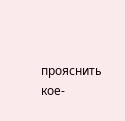прояснить кое-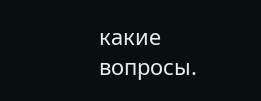какие вопросы.